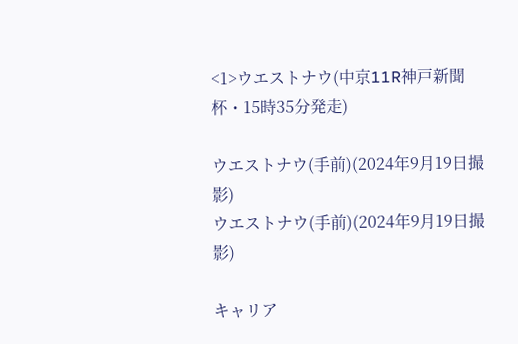<1>ウエストナウ(中京11R神戸新聞杯・15時35分発走)

ウエストナウ(手前)(2024年9月19日撮影)
ウエストナウ(手前)(2024年9月19日撮影)

キャリア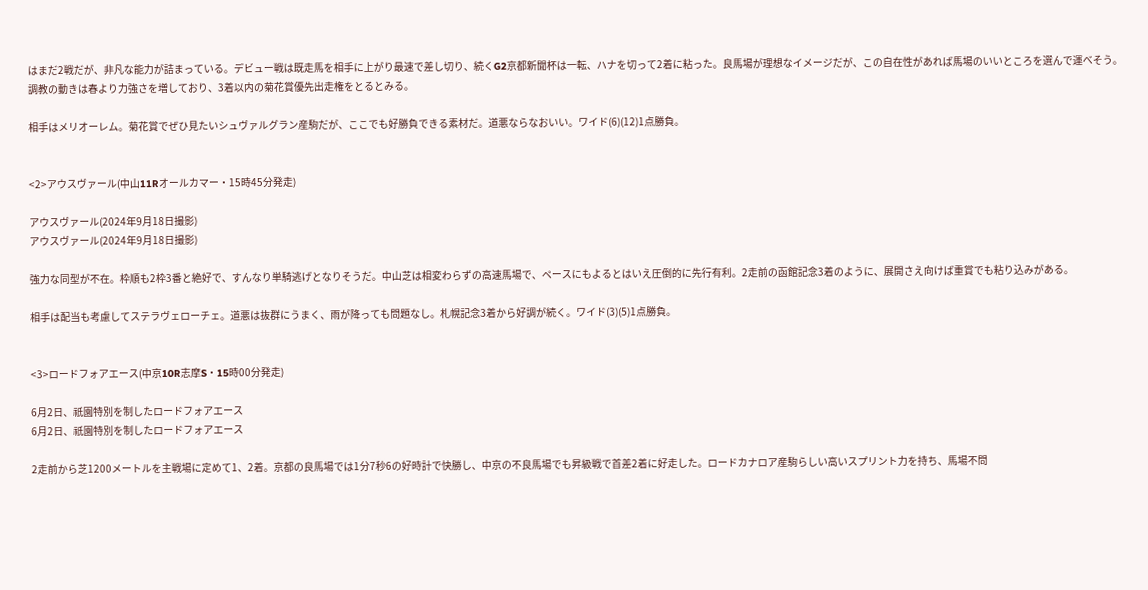はまだ2戦だが、非凡な能力が詰まっている。デビュー戦は既走馬を相手に上がり最速で差し切り、続くG2京都新聞杯は一転、ハナを切って2着に粘った。良馬場が理想なイメージだが、この自在性があれば馬場のいいところを選んで運べそう。調教の動きは春より力強さを増しており、3着以内の菊花賞優先出走権をとるとみる。

相手はメリオーレム。菊花賞でぜひ見たいシュヴァルグラン産駒だが、ここでも好勝負できる素材だ。道悪ならなおいい。ワイド(6)(12)1点勝負。


<2>アウスヴァール(中山11Rオールカマー・15時45分発走)

アウスヴァール(2024年9月18日撮影)
アウスヴァール(2024年9月18日撮影)

強力な同型が不在。枠順も2枠3番と絶好で、すんなり単騎逃げとなりそうだ。中山芝は相変わらずの高速馬場で、ペースにもよるとはいえ圧倒的に先行有利。2走前の函館記念3着のように、展開さえ向けば重賞でも粘り込みがある。

相手は配当も考慮してステラヴェローチェ。道悪は抜群にうまく、雨が降っても問題なし。札幌記念3着から好調が続く。ワイド(3)(5)1点勝負。


<3>ロードフォアエース(中京10R志摩S・15時00分発走)

6月2日、祇園特別を制したロードフォアエース
6月2日、祇園特別を制したロードフォアエース

2走前から芝1200メートルを主戦場に定めて1、2着。京都の良馬場では1分7秒6の好時計で快勝し、中京の不良馬場でも昇級戦で首差2着に好走した。ロードカナロア産駒らしい高いスプリント力を持ち、馬場不問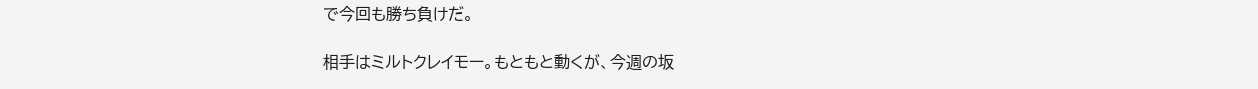で今回も勝ち負けだ。

相手はミルトクレイモー。もともと動くが、今週の坂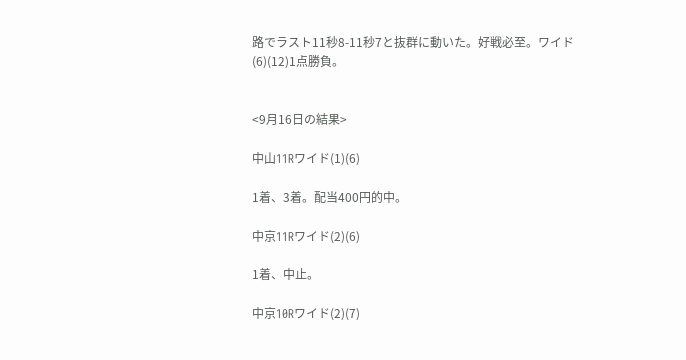路でラスト11秒8-11秒7と抜群に動いた。好戦必至。ワイド(6)(12)1点勝負。


<9月16日の結果>

中山11Rワイド(1)(6)

1着、3着。配当400円的中。

中京11Rワイド(2)(6)

1着、中止。

中京10Rワイド(2)(7)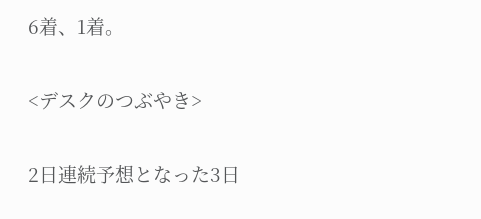6着、1着。

<デスクのつぶやき>

2日連続予想となった3日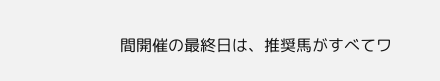間開催の最終日は、推奨馬がすべてワ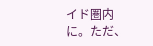イド圏内に。ただ、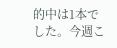的中は1本でした。今週こ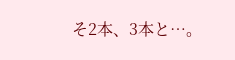そ2本、3本と…。